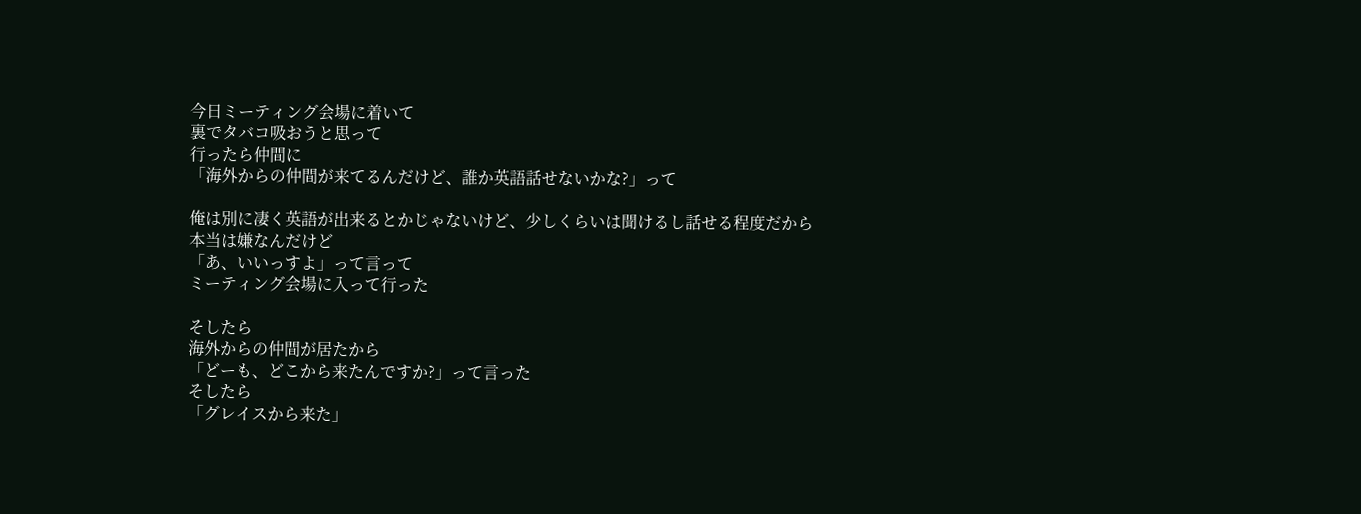今日ミーティング会場に着いて
裏でタバコ吸おうと思って
行ったら仲間に
「海外からの仲間が来てるんだけど、誰か英語話せないかな?」って

俺は別に凄く英語が出来るとかじゃないけど、少しくらいは聞けるし話せる程度だから
本当は嫌なんだけど
「あ、いいっすよ」って言って
ミーティング会場に入って行った

そしたら
海外からの仲間が居たから
「どーも、どこから来たんですか?」って言った
そしたら
「グレイスから来た」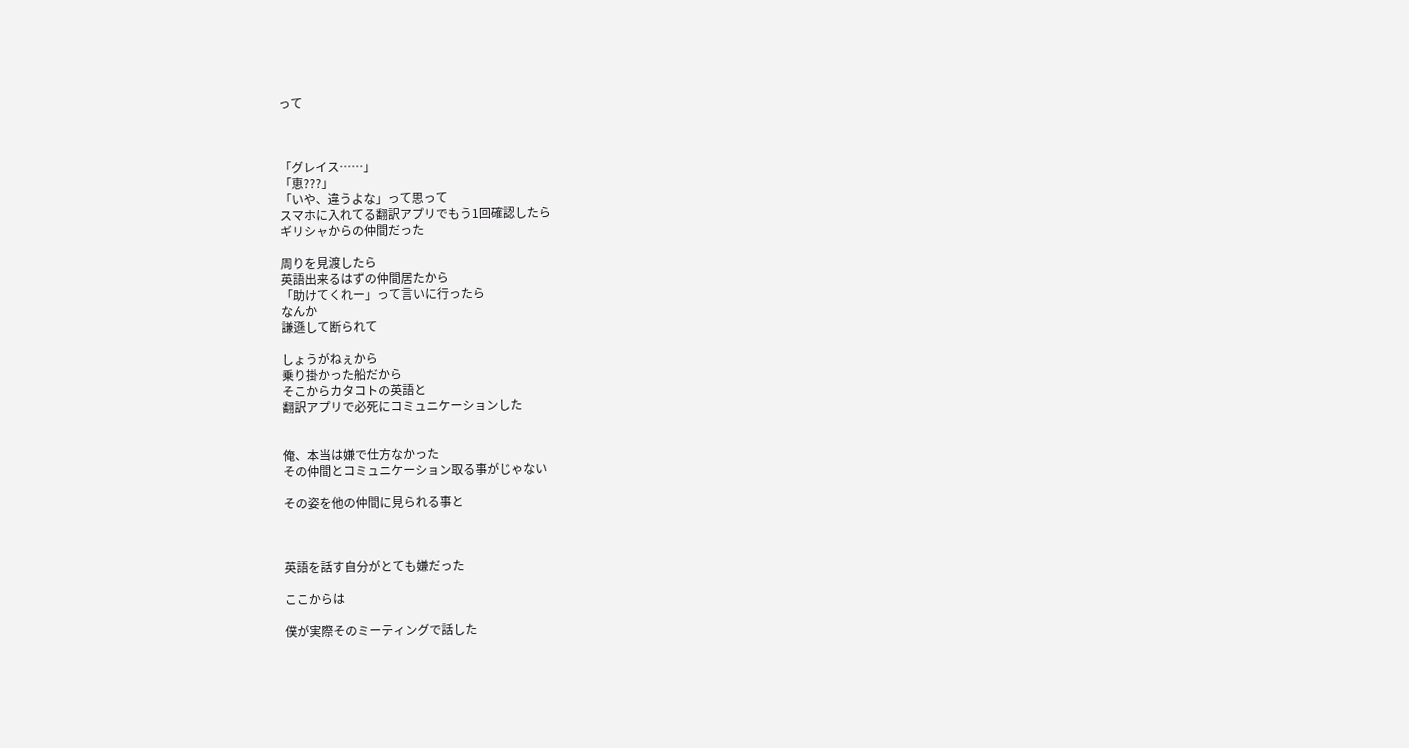って



「グレイス……」
「恵???」
「いや、違うよな」って思って
スマホに入れてる翻訳アプリでもう1回確認したら
ギリシャからの仲間だった

周りを見渡したら
英語出来るはずの仲間居たから
「助けてくれー」って言いに行ったら
なんか
謙遜して断られて

しょうがねぇから
乗り掛かった船だから
そこからカタコトの英語と
翻訳アプリで必死にコミュニケーションした


俺、本当は嫌で仕方なかった
その仲間とコミュニケーション取る事がじゃない

その姿を他の仲間に見られる事と



英語を話す自分がとても嫌だった

ここからは

僕が実際そのミーティングで話した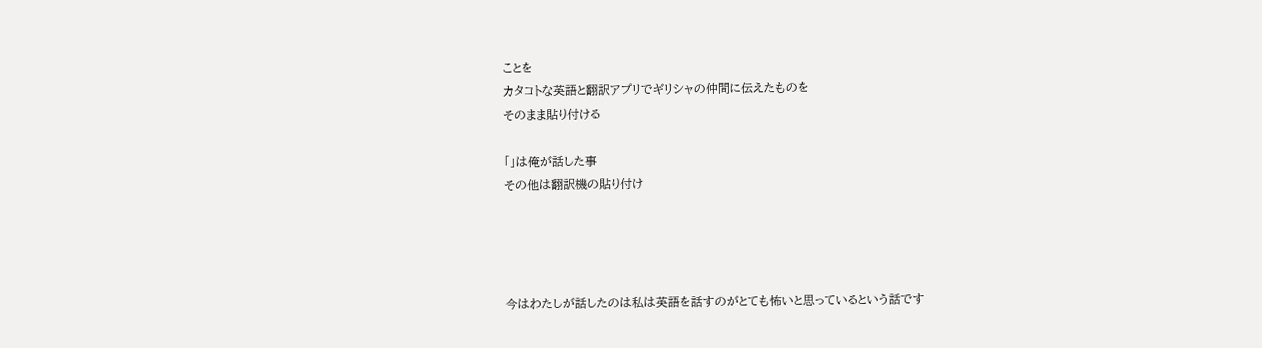ことを
カタコトな英語と翻訳アプリでギリシャの仲間に伝えたものを
そのまま貼り付ける

「」は俺が話した事
その他は翻訳機の貼り付け




今はわたしが話したのは私は英語を話すのがとても怖いと思っているという話です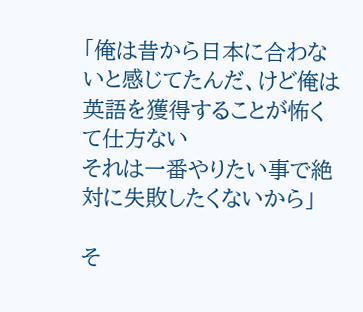「俺は昔から日本に合わないと感じてたんだ、けど俺は英語を獲得することが怖くて仕方ない
それは一番やりたい事で絶対に失敗したくないから」

そ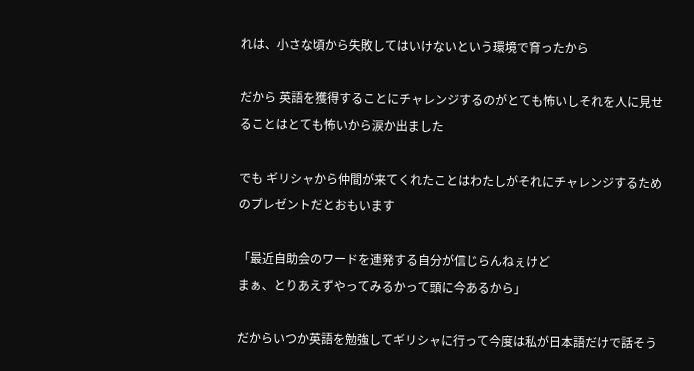れは、小さな頃から失敗してはいけないという環境で育ったから

だから 英語を獲得することにチャレンジするのがとても怖いしそれを人に見せることはとても怖いから涙か出ました

でも ギリシャから仲間が来てくれたことはわたしがそれにチャレンジするためのプレゼントだとおもいます

「最近自助会のワードを連発する自分が信じらんねぇけど
まぁ、とりあえずやってみるかって頭に今あるから」

だからいつか英語を勉強してギリシャに行って今度は私が日本語だけで話そう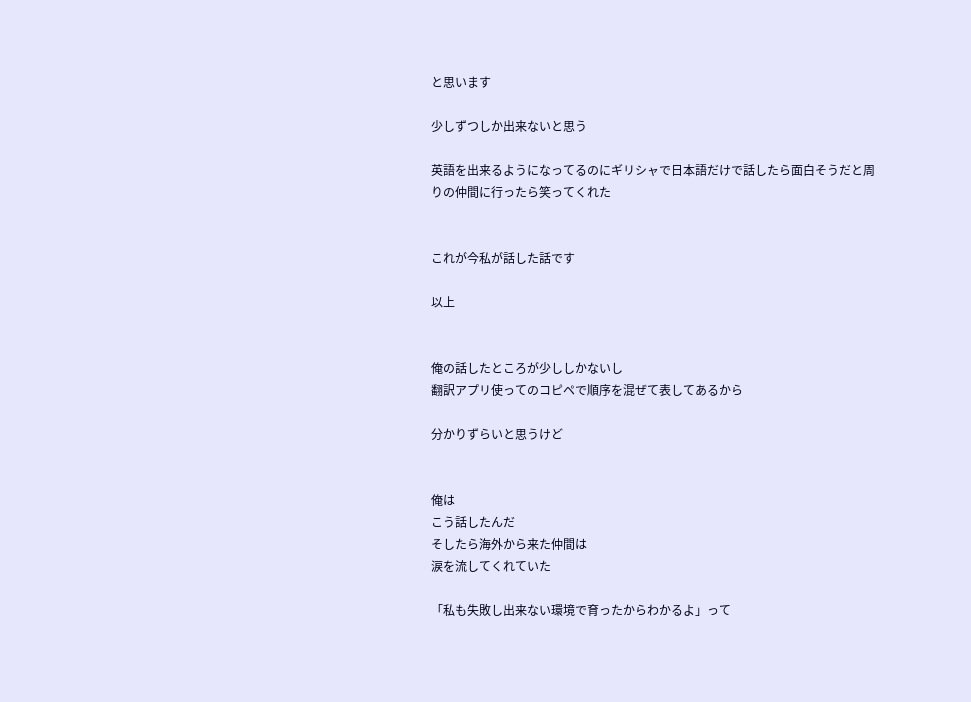と思います

少しずつしか出来ないと思う

英語を出来るようになってるのにギリシャで日本語だけで話したら面白そうだと周りの仲間に行ったら笑ってくれた


これが今私が話した話です

以上


俺の話したところが少ししかないし
翻訳アプリ使ってのコピペで順序を混ぜて表してあるから

分かりずらいと思うけど


俺は
こう話したんだ
そしたら海外から来た仲間は
涙を流してくれていた

「私も失敗し出来ない環境で育ったからわかるよ」って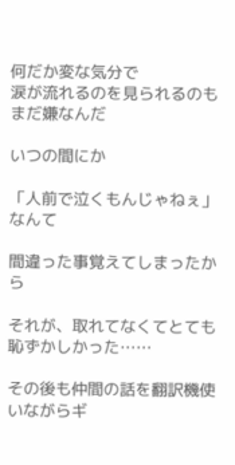何だか変な気分で
涙が流れるのを見られるのも
まだ嫌なんだ

いつの間にか

「人前で泣くもんじゃねぇ」なんて

間違った事覚えてしまったから

それが、取れてなくてとても恥ずかしかった……

その後も仲間の話を翻訳機使いながらギ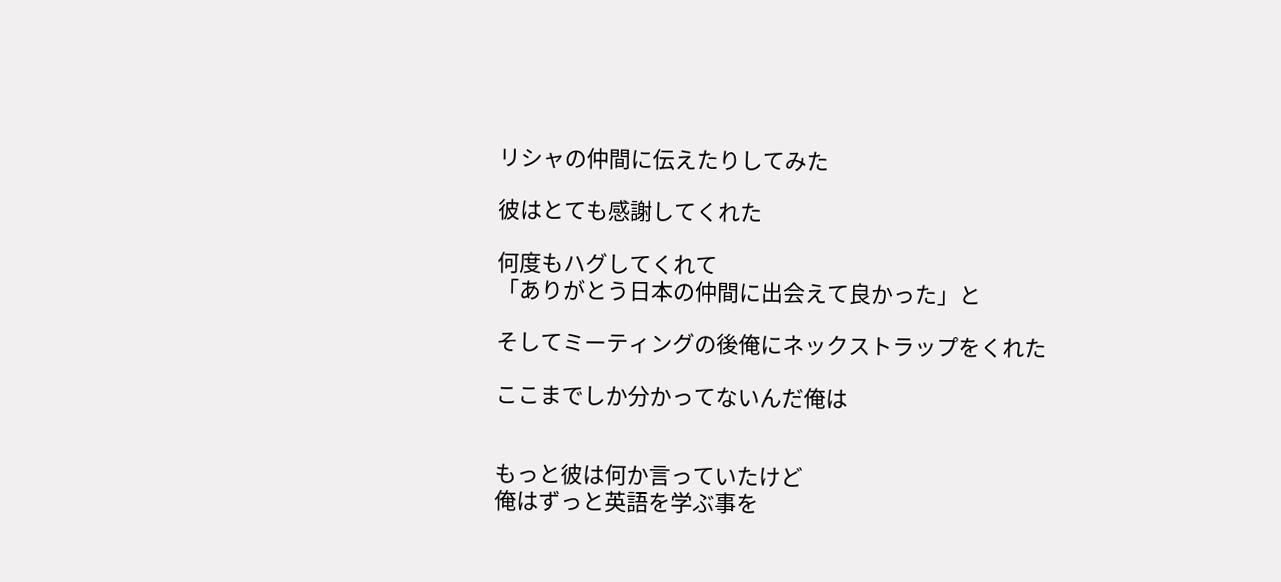リシャの仲間に伝えたりしてみた

彼はとても感謝してくれた

何度もハグしてくれて
「ありがとう日本の仲間に出会えて良かった」と

そしてミーティングの後俺にネックストラップをくれた

ここまでしか分かってないんだ俺は


もっと彼は何か言っていたけど
俺はずっと英語を学ぶ事を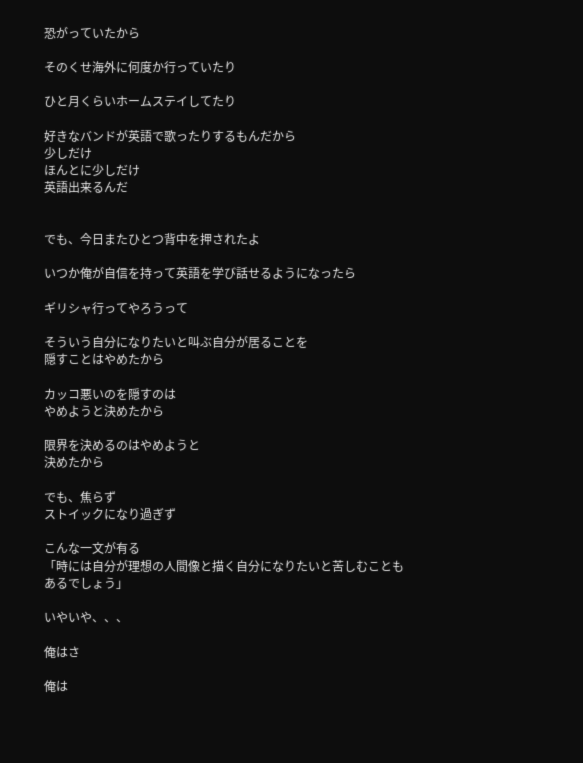恐がっていたから

そのくせ海外に何度か行っていたり

ひと月くらいホームステイしてたり

好きなバンドが英語で歌ったりするもんだから
少しだけ
ほんとに少しだけ
英語出来るんだ


でも、今日またひとつ背中を押されたよ

いつか俺が自信を持って英語を学び話せるようになったら

ギリシャ行ってやろうって

そういう自分になりたいと叫ぶ自分が居ることを
隠すことはやめたから

カッコ悪いのを隠すのは
やめようと決めたから

限界を決めるのはやめようと
決めたから

でも、焦らず
ストイックになり過ぎず

こんな一文が有る
「時には自分が理想の人間像と描く自分になりたいと苦しむこともあるでしょう」

いやいや、、、

俺はさ

俺は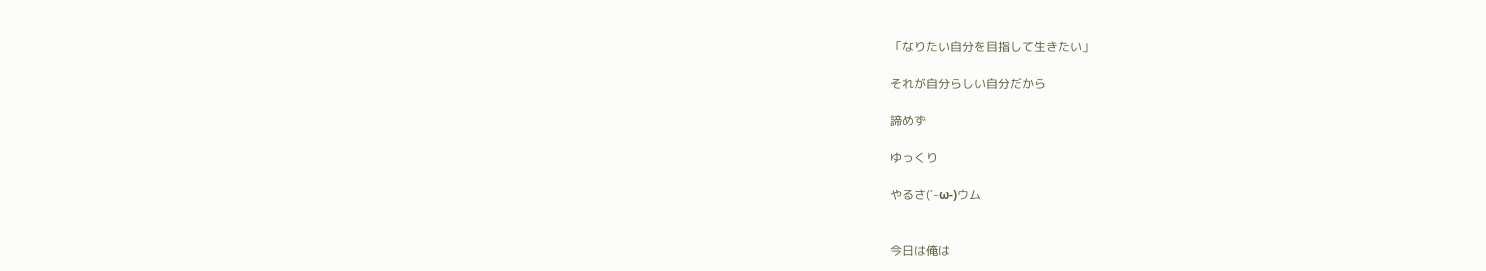「なりたい自分を目指して生きたい」

それが自分らしい自分だから

諦めず

ゆっくり

やるさ(´-ω-)ウム


今日は俺は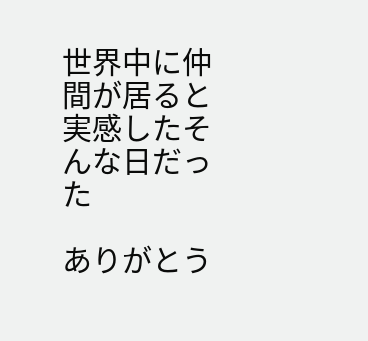世界中に仲間が居ると実感したそんな日だった

ありがとう